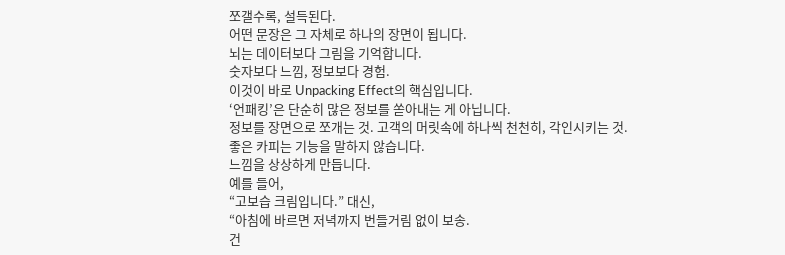쪼갤수록, 설득된다.
어떤 문장은 그 자체로 하나의 장면이 됩니다.
뇌는 데이터보다 그림을 기억합니다.
숫자보다 느낌, 정보보다 경험.
이것이 바로 Unpacking Effect의 핵심입니다.
‘언패킹’은 단순히 많은 정보를 쏟아내는 게 아닙니다.
정보를 장면으로 쪼개는 것. 고객의 머릿속에 하나씩 천천히, 각인시키는 것.
좋은 카피는 기능을 말하지 않습니다.
느낌을 상상하게 만듭니다.
예를 들어,
“고보습 크림입니다.” 대신,
“아침에 바르면 저녁까지 번들거림 없이 보송.
건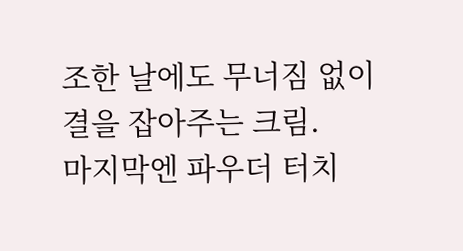조한 날에도 무너짐 없이 결을 잡아주는 크림.
마지막엔 파우더 터치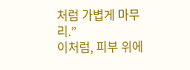처럼 가볍게 마무리.”
이처럼, 피부 위에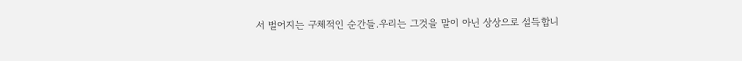서 벌어지는 구체적인 순간들.우리는 그것을 말이 아닌 상상으로 설득합니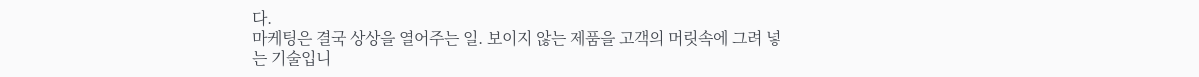다.
마케팅은 결국 상상을 열어주는 일. 보이지 않는 제품을 고객의 머릿속에 그려 넣는 기술입니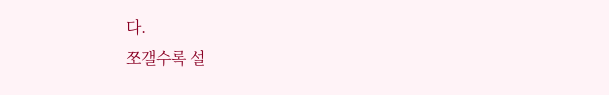다.
쪼갤수록 설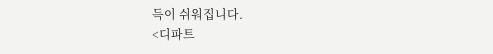득이 쉬워집니다.
<디파트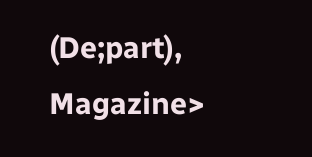(De;part), Magazine>